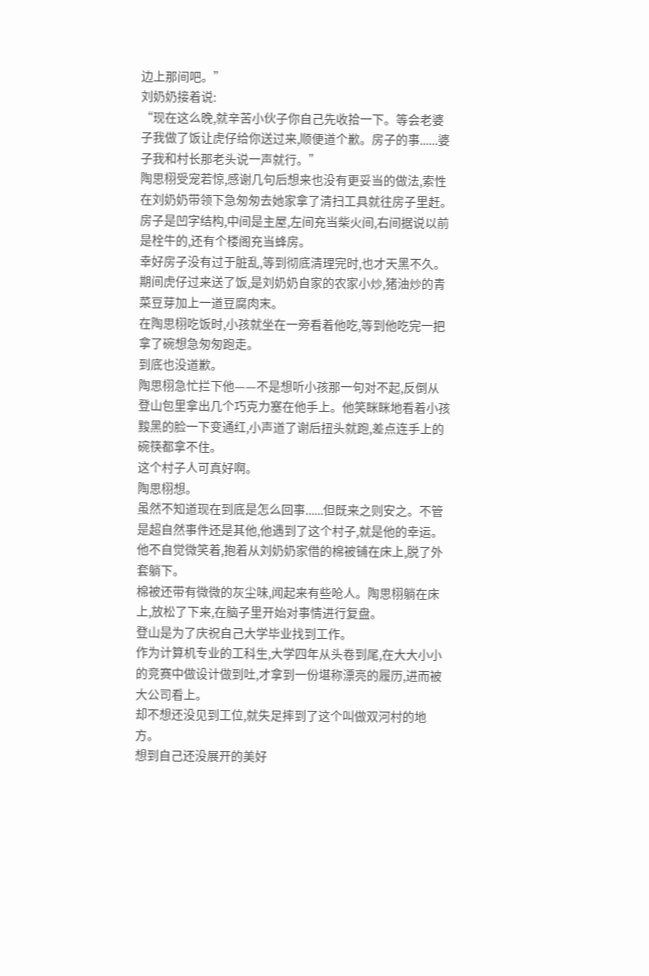边上那间吧。”
刘奶奶接着说:
“现在这么晚,就辛苦小伙子你自己先收拾一下。等会老婆子我做了饭让虎仔给你送过来,顺便道个歉。房子的事......婆子我和村长那老头说一声就行。”
陶思栩受宠若惊,感谢几句后想来也没有更妥当的做法,索性在刘奶奶带领下急匆匆去她家拿了清扫工具就往房子里赶。
房子是凹字结构,中间是主屋,左间充当柴火间,右间据说以前是栓牛的,还有个楼阁充当蜂房。
幸好房子没有过于脏乱,等到彻底清理完时,也才天黑不久。
期间虎仔过来送了饭,是刘奶奶自家的农家小炒,猪油炒的青菜豆芽加上一道豆腐肉末。
在陶思栩吃饭时,小孩就坐在一旁看着他吃,等到他吃完一把拿了碗想急匆匆跑走。
到底也没道歉。
陶思栩急忙拦下他——不是想听小孩那一句对不起,反倒从登山包里拿出几个巧克力塞在他手上。他笑眯眯地看着小孩黢黑的脸一下变通红,小声道了谢后扭头就跑,差点连手上的碗筷都拿不住。
这个村子人可真好啊。
陶思栩想。
虽然不知道现在到底是怎么回事......但既来之则安之。不管是超自然事件还是其他,他遇到了这个村子,就是他的幸运。
他不自觉微笑着,抱着从刘奶奶家借的棉被铺在床上,脱了外套躺下。
棉被还带有微微的灰尘味,闻起来有些呛人。陶思栩躺在床上,放松了下来,在脑子里开始对事情进行复盘。
登山是为了庆祝自己大学毕业找到工作。
作为计算机专业的工科生,大学四年从头卷到尾,在大大小小的竞赛中做设计做到吐,才拿到一份堪称漂亮的履历,进而被大公司看上。
却不想还没见到工位,就失足摔到了这个叫做双河村的地方。
想到自己还没展开的美好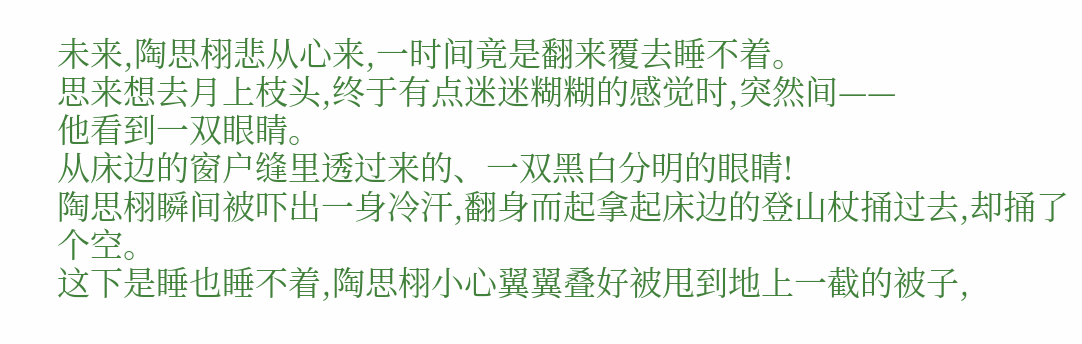未来,陶思栩悲从心来,一时间竟是翻来覆去睡不着。
思来想去月上枝头,终于有点迷迷糊糊的感觉时,突然间——
他看到一双眼睛。
从床边的窗户缝里透过来的、一双黑白分明的眼睛!
陶思栩瞬间被吓出一身冷汗,翻身而起拿起床边的登山杖捅过去,却捅了个空。
这下是睡也睡不着,陶思栩小心翼翼叠好被甩到地上一截的被子,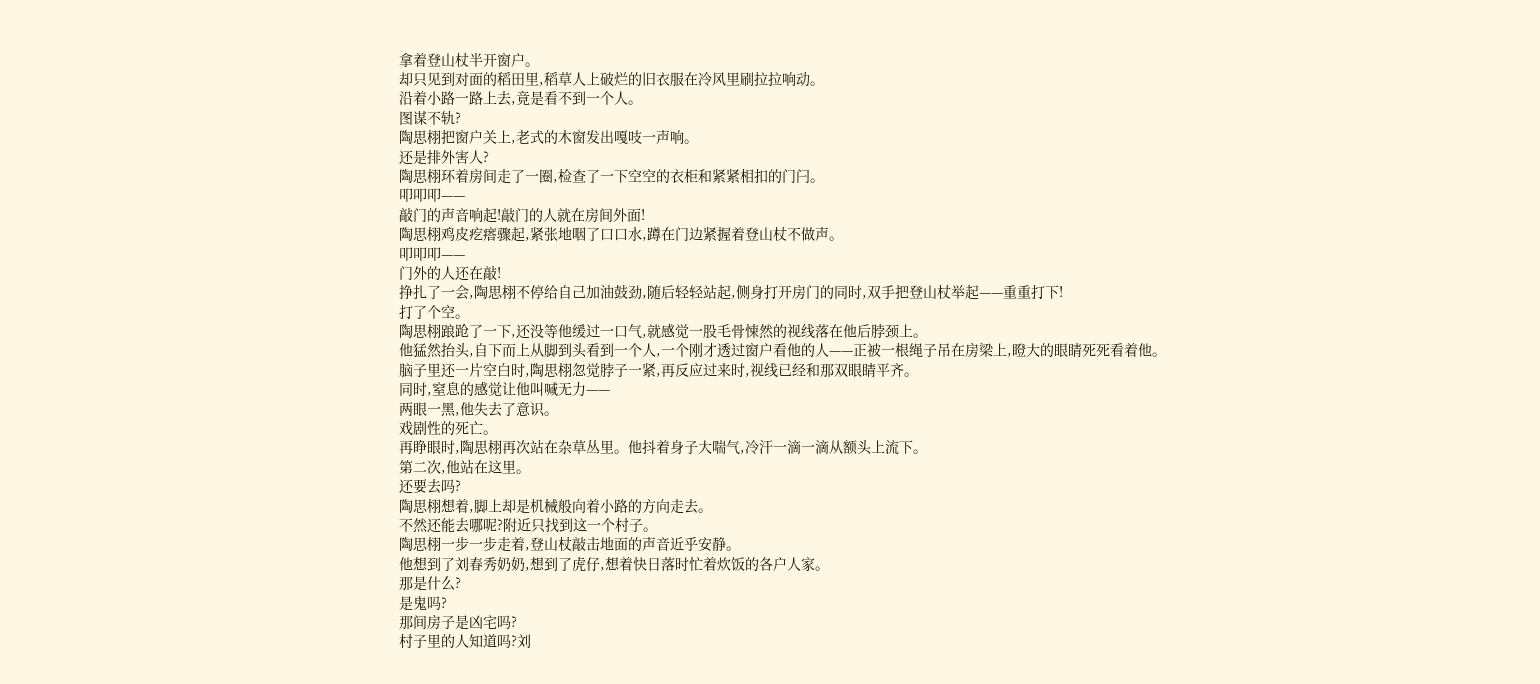拿着登山杖半开窗户。
却只见到对面的稻田里,稻草人上破烂的旧衣服在冷风里刷拉拉响动。
沿着小路一路上去,竟是看不到一个人。
图谋不轨?
陶思栩把窗户关上,老式的木窗发出嘎吱一声响。
还是排外害人?
陶思栩环着房间走了一圈,检查了一下空空的衣柜和紧紧相扣的门闩。
叩叩叩——
敲门的声音响起!敲门的人就在房间外面!
陶思栩鸡皮疙瘩骤起,紧张地咽了口口水,蹲在门边紧握着登山杖不做声。
叩叩叩——
门外的人还在敲!
挣扎了一会,陶思栩不停给自己加油鼓劲,随后轻轻站起,侧身打开房门的同时,双手把登山杖举起——重重打下!
打了个空。
陶思栩踉跄了一下,还没等他缓过一口气,就感觉一股毛骨悚然的视线落在他后脖颈上。
他猛然抬头,自下而上从脚到头看到一个人,一个刚才透过窗户看他的人——正被一根绳子吊在房梁上,瞪大的眼睛死死看着他。
脑子里还一片空白时,陶思栩忽觉脖子一紧,再反应过来时,视线已经和那双眼睛平齐。
同时,窒息的感觉让他叫喊无力——
两眼一黑,他失去了意识。
戏剧性的死亡。
再睁眼时,陶思栩再次站在杂草丛里。他抖着身子大喘气,冷汗一滴一滴从额头上流下。
第二次,他站在这里。
还要去吗?
陶思栩想着,脚上却是机械般向着小路的方向走去。
不然还能去哪呢?附近只找到这一个村子。
陶思栩一步一步走着,登山杖敲击地面的声音近乎安静。
他想到了刘春秀奶奶,想到了虎仔,想着快日落时忙着炊饭的各户人家。
那是什么?
是鬼吗?
那间房子是凶宅吗?
村子里的人知道吗?刘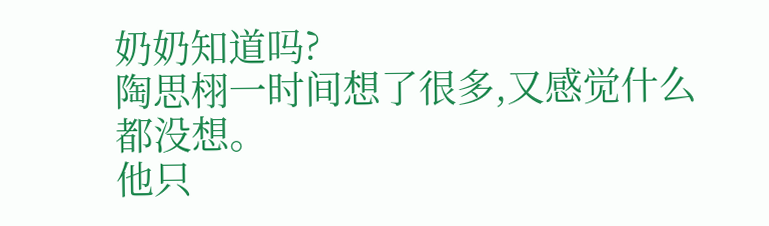奶奶知道吗?
陶思栩一时间想了很多,又感觉什么都没想。
他只